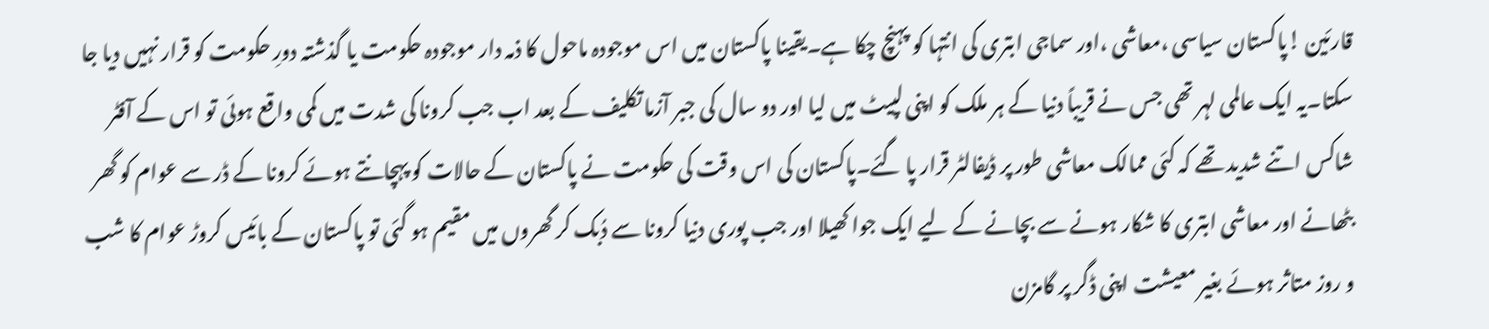قارئین !پاکستان سیاسی ،معاشی ،اور سماجی ابتری کی انتہا کو پہنچ چکا ہے۔یقینا پاکستان میں اس موجودہ ماحول کا ذمہ دار موجودہ حکومت یا گذشتہ دورِ حکومت کو قرار نہیں دیا جا سکتا۔یہ ایک عالمی لہر تھی جس نے قریباً دنیا کے ہر ملک کو اپنی لپیٹ میں لیا اور دو سال کی جبر آزما تکلیف کے بعد اب جب کرونا کی شدت میں کمی واقع ہوئی تو اس کے آفٹر شاکس اتنے شدید تھے کہ کئی ممالک معاشی طور پر ڈیفالٹر قرار پا گئے۔پاکستان کی اس وقت کی حکومت نے پاکستان کے حالات کو پہچانتے ہوئے کرونا کے ڈر سے عوام کو گھر بٹھانے اور معاشی ابتری کا شکار ہونے سے بچانے کے لیے ایک جوا کھیلا اور جب پوری دنیا کرونا سے دُبک کر گھروں میں مقیم ہو گئی تو پاکستان کے بائیس کروڑ عوام کا شب و روز متاثر ہوئے بغیر معیشت اپنی ڈگر پر گامزن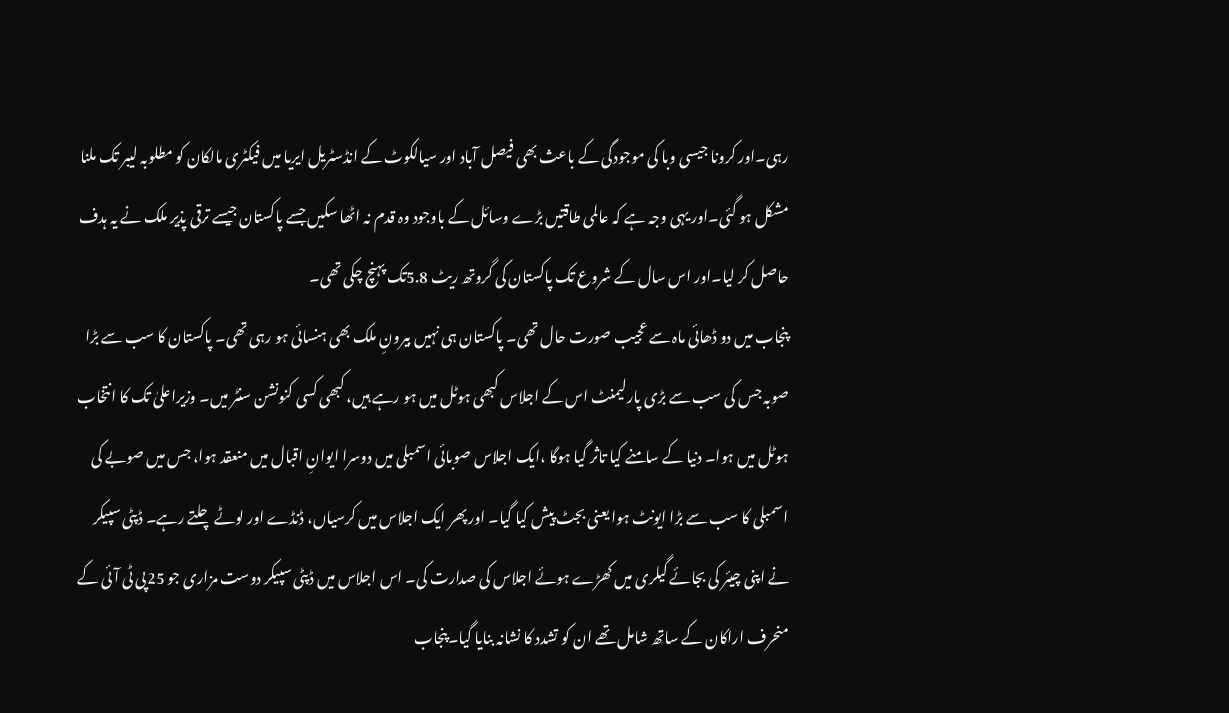رہی۔اور کرونا جیسی وبا کی موجودگی کے باعث بھی فیصل آباد اور سیالکوٹ کے انڈسٹریل ایریا میں فیکٹری مالکان کو مطلوبہ لیبر تک ملنا مشکل ہو گئی۔اور یہی وجہ ہے کہ عالمی طاقتیں بڑے وسائل کے باوجود وہ قدم نہ اٹھا سکیں جسے پاکستان جیسے ترقی پذیر ملک نے یہ ہدف حاصل کر لیا۔اور اس سال کے شروع تک پاکستان کی گروتھ ریٹ 5.8تک پہنچ چکی تھی۔
پنجاب میں دو ڈھائی ماہ سے عجیب صورت حال تھی۔ پاکستان ہی نہیں بیرونِ ملک بھی ہنسائی ہو رہی تھی۔ پاکستان کا سب سے بڑا صوبہ جس کی سب سے بڑی پارلیمنٹ اس کے اجلاس کبھی ہوٹل میں ہو رہے ہیں، کبھی کسی کنونشن سنٹر میں۔ وزیراعلیٰ تک کا انتخاب ہوٹل میں ہوا۔ دنیا کے سامنے کیا تاثر گیا ہوگا ،ایک اجلاس صوبائی اسمبلی میں دوسرا ایوانِ اقبال میں منعقد ہوا، جس میں صوبے کی اسمبلی کا سب سے بڑا ایونٹ ہوا یعنی بجٹ پیش کیا گیا۔ اور پھر ایک اجلاس میں کرسیاں، ڈنڈے اور لوٹے چلتے رہے۔ ڈپٹی سپیکر نے اپنی چیئر کی بجائے گیلری میں کھڑے ہوئے اجلاس کی صدارت کی۔ اس اجلاس میں ڈپٹی سپیکر دوست مزاری جو 25پی ٹی آئی کے منحرف اراکان کے ساتھ شامل تھے ان کو تشدد کا نشانہ بنایا گیا۔پنجاب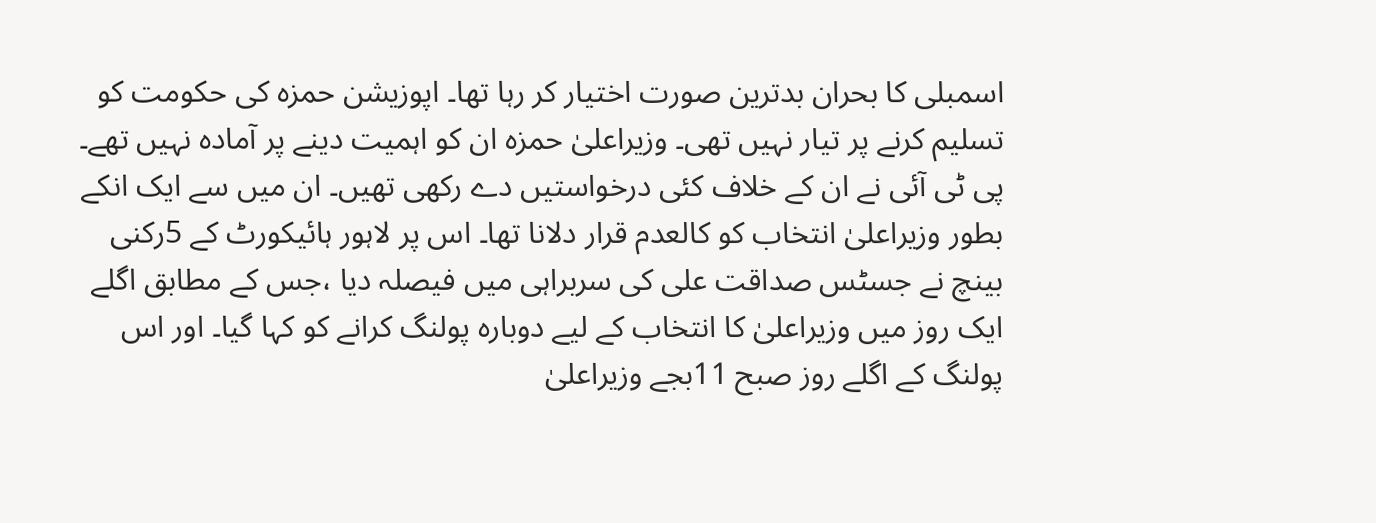اسمبلی کا بحران بدترین صورت اختیار کر رہا تھا۔ اپوزیشن حمزہ کی حکومت کو تسلیم کرنے پر تیار نہیں تھی۔ وزیراعلیٰ حمزہ ان کو اہمیت دینے پر آمادہ نہیں تھے۔ پی ٹی آئی نے ان کے خلاف کئی درخواستیں دے رکھی تھیں۔ ان میں سے ایک انکے بطور وزیراعلیٰ انتخاب کو کالعدم قرار دلانا تھا۔ اس پر لاہور ہائیکورٹ کے 5رکنی بینچ نے جسٹس صداقت علی کی سربراہی میں فیصلہ دیا ،جس کے مطابق اگلے ایک روز میں وزیراعلیٰ کا انتخاب کے لیے دوبارہ پولنگ کرانے کو کہا گیا۔ اور اس پولنگ کے اگلے روز صبح 11بجے وزیراعلیٰ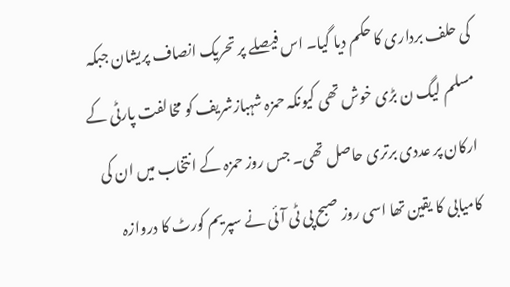کی حلف برداری کا حکم دیا گیا۔ اس فیصلے پر تحریک انصاف پریشان جبکہ مسلم لیگ ن بڑی خوش تھی کیونکہ حمزہ شہبازشریف کو مخالفت پارٹی کے ارکان پر عددی برتری حاصل تھی۔ جس روز حمزہ کے انتخاب میں ان کی کامیابی کا یقین تھا اسی روز صبح پی ٹی آئی نے سپریم کورٹ کا دروازہ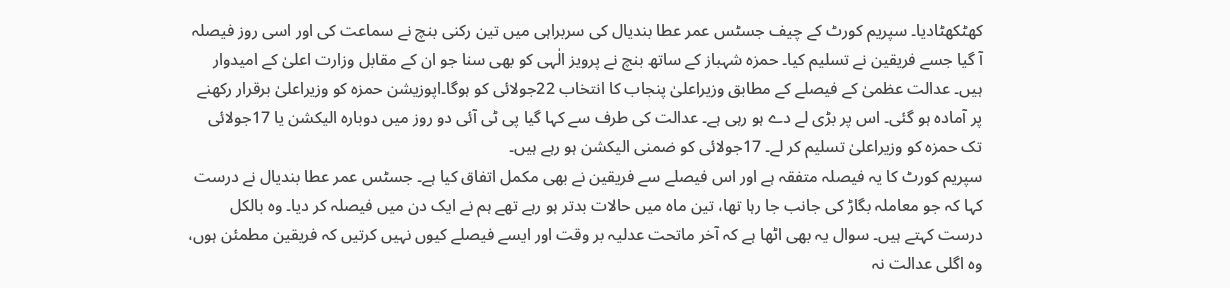کھٹکھٹادیا۔ سپریم کورٹ کے چیف جسٹس عمر عطا بندیال کی سربراہی میں تین رکنی بنچ نے سماعت کی اور اسی روز فیصلہ آ گیا جسے فریقین نے تسلیم کیا۔ حمزہ شہباز کے ساتھ بنچ نے پرویز الٰہی کو بھی سنا جو ان کے مقابل وزارت اعلیٰ کے امیدوار ہیں۔ عدالت عظمیٰ کے فیصلے کے مطابق وزیراعلیٰ پنجاب کا انتخاب 22جولائی کو ہوگا۔اپوزیشن حمزہ کو وزیراعلیٰ برقرار رکھنے پر آمادہ ہو گئی۔ اس پر بڑی لے دے ہو رہی ہے۔ عدالت کی طرف سے کہا گیا پی ٹی آئی دو روز میں دوبارہ الیکشن یا 17جولائی تک حمزہ کو وزیراعلیٰ تسلیم کر لے۔ 17جولائی کو ضمنی الیکشن ہو رہے ہیں۔
سپریم کورٹ کا یہ فیصلہ متفقہ ہے اور اس فیصلے سے فریقین نے بھی مکمل اتفاق کیا ہے۔ جسٹس عمر عطا بندیال نے درست کہا کہ جو معاملہ بگاڑ کی جانب جا رہا تھا، تین ماہ میں حالات بدتر ہو رہے تھے ہم نے ایک دن میں فیصلہ کر دیا۔ وہ بالکل درست کہتے ہیں۔ سوال یہ بھی اٹھا ہے کہ آخر ماتحت عدلیہ بر وقت اور ایسے فیصلے کیوں نہیں کرتیں کہ فریقین مطمئن ہوں، وہ اگلی عدالت نہ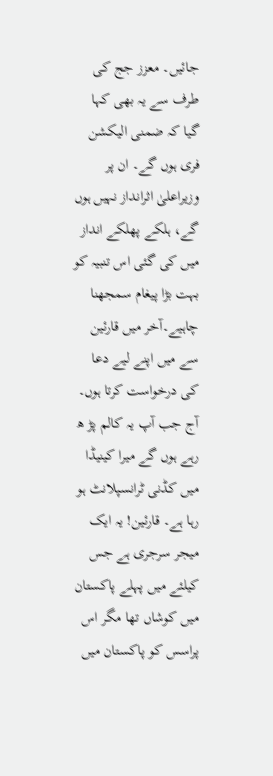جائیں۔ معزز جج کی طرف سے یہ بھی کہا گیا کہ ضمنی الیکشن فری ہوں گے۔ ان پر وزیراعلیٰ اثرانداز نہیں ہوں گے، ہلکے پھلکے انداز میں کی گئی اس تنبیہ کو بہت بڑا پیغام سمجھنا چاہیے۔آخر میں قارئین سے میں اپنے لیے دعا کی درخواست کرتا ہوں۔ آج جب آپ یہ کالم پڑ ھ رہے ہوں گے میرا کینیڈا میں کڈنی ٹرانسپلانٹ ہو رہا ہے۔ قارئین! یہ ایک میجر سرجری ہے جس کیلئے میں پہلے پاکستان میں کوشاں تھا مگر اس پراسس کو پاکستان میں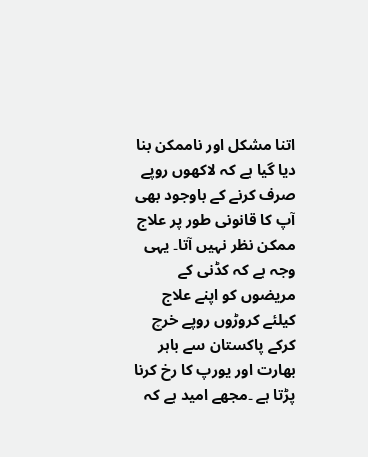اتنا مشکل اور ناممکن بنا دیا گیا ہے کہ لاکھوں روپے صرف کرنے کے باوجود بھی آپ کا قانونی طور پر علاج ممکن نظر نہیں آتا۔ یہی وجہ ہے کہ کڈنی کے مریضوں کو اپنے علاج کیلئے کروڑوں روپے خرچ کرکے پاکستان سے باہر بھارت اور یورپ کا رخ کرنا پڑتا ہے ۔مجھے امید ہے کہ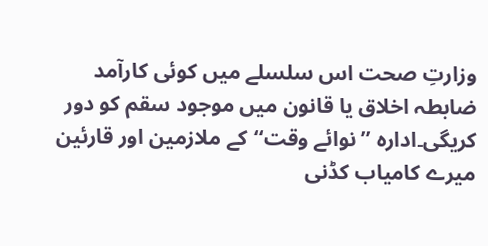وزارتِ صحت اس سلسلے میں کوئی کارآمد ضابطہ اخلاق یا قانون میں موجود سقم کو دور کریگی۔ادارہ ’’نوائے وقت‘‘کے ملازمین اور قارئین میرے کامیاب کڈنی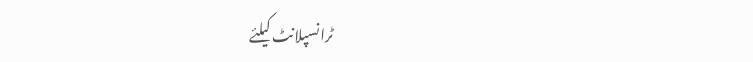ٹرانسپلانٹ کیلئے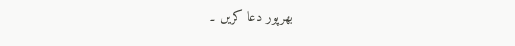بھرپور دعا کریں ۔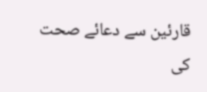قارئین سے دعائے صحت کی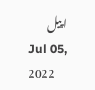اپیل
Jul 05, 2022